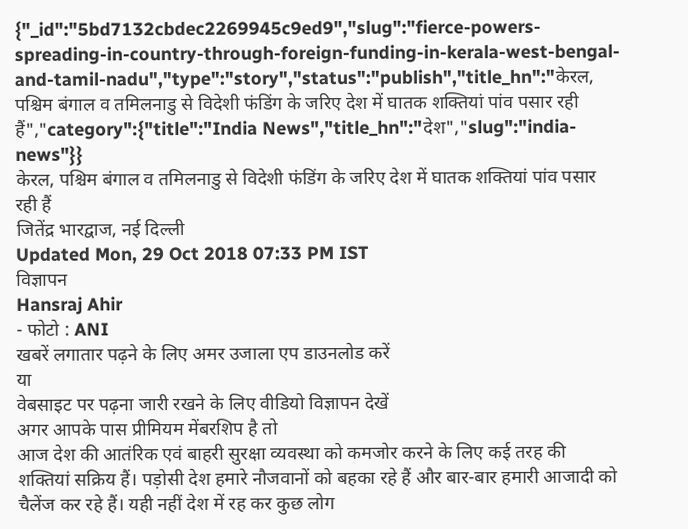{"_id":"5bd7132cbdec2269945c9ed9","slug":"fierce-powers-spreading-in-country-through-foreign-funding-in-kerala-west-bengal-and-tamil-nadu","type":"story","status":"publish","title_hn":"केरल, पश्चिम बंगाल व तमिलनाडु से विदेशी फंडिंग के जरिए देश में घातक शक्तियां पांव पसार रही हैं","category":{"title":"India News","title_hn":"देश","slug":"india-news"}}
केरल, पश्चिम बंगाल व तमिलनाडु से विदेशी फंडिंग के जरिए देश में घातक शक्तियां पांव पसार रही हैं
जितेंद्र भारद्वाज, नई दिल्ली
Updated Mon, 29 Oct 2018 07:33 PM IST
विज्ञापन
Hansraj Ahir
- फोटो : ANI
खबरें लगातार पढ़ने के लिए अमर उजाला एप डाउनलोड करें
या
वेबसाइट पर पढ़ना जारी रखने के लिए वीडियो विज्ञापन देखें
अगर आपके पास प्रीमियम मेंबरशिप है तो
आज देश की आतंरिक एवं बाहरी सुरक्षा व्यवस्था को कमजोर करने के लिए कई तरह की शक्तियां सक्रिय हैं। पड़ोसी देश हमारे नौजवानों को बहका रहे हैं और बार-बार हमारी आजादी को चैलेंज कर रहे हैं। यही नहीं देश में रह कर कुछ लोग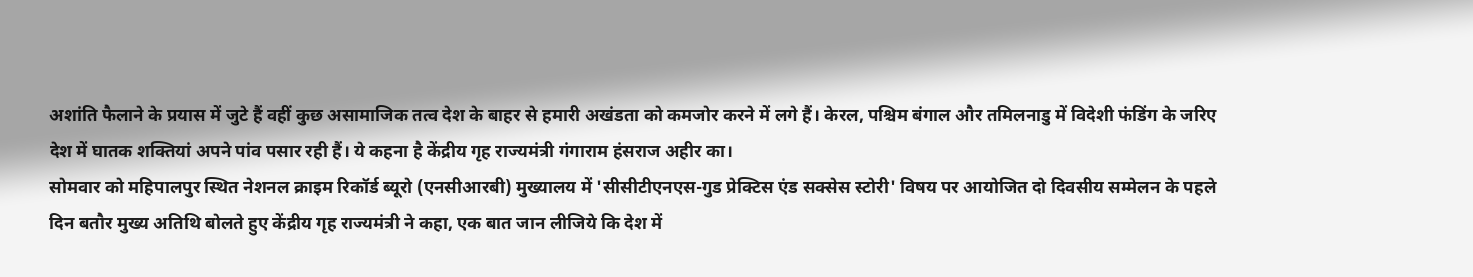अशांति फैलाने के प्रयास में जुटे हैं वहीं कुछ असामाजिक तत्व देश के बाहर से हमारी अखंडता को कमजोर करने में लगे हैं। केरल, पश्चिम बंगाल और तमिलनाडु में विदेशी फंडिंग के जरिए देश में घातक शक्तियां अपने पांव पसार रही हैं। ये कहना है केंद्रीय गृह राज्यमंत्री गंगाराम हंसराज अहीर का।
सोमवार को महिपालपुर स्थित नेशनल क्राइम रिकॉर्ड ब्यूरो (एनसीआरबी) मुख्यालय में 'सीसीटीएनएस-गुड प्रेक्टिस एंड सक्सेस स्टोरी' विषय पर आयोजित दो दिवसीय सम्मेलन के पहले दिन बतौर मुख्य अतिथि बोलते हुए केंद्रीय गृह राज्यमंत्री ने कहा, एक बात जान लीजिये कि देश में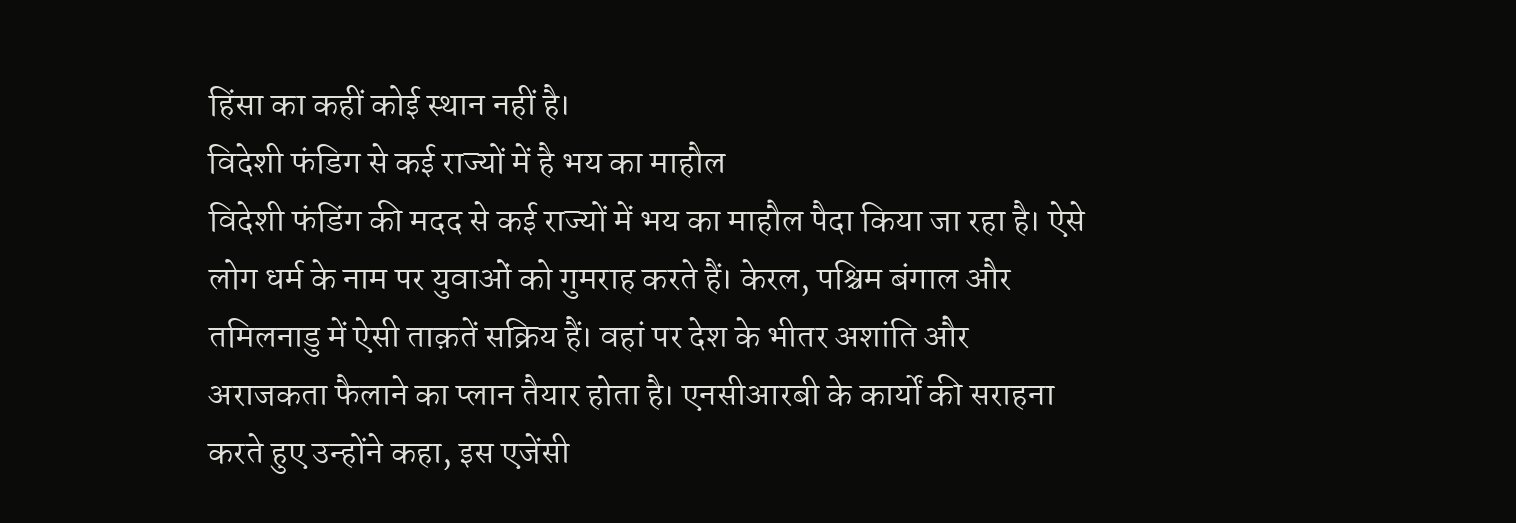हिंसा का कहीं कोई स्थान नहीं है।
विदेशी फंडिग से कई राज्यों में है भय का माहौल
विदेशी फंडिंग की मदद से कई राज्यों में भय का माहौल पैदा किया जा रहा है। ऐसे लोग धर्म के नाम पर युवाओं को गुमराह करते हैं। केरल, पश्चिम बंगाल और तमिलनाडु में ऐसी ताक़तें सक्रिय हैं। वहां पर देश के भीतर अशांति और अराजकता फैलाने का प्लान तैयार होता है। एनसीआरबी के कार्यों की सराहना करते हुए उन्होंने कहा, इस एजेंसी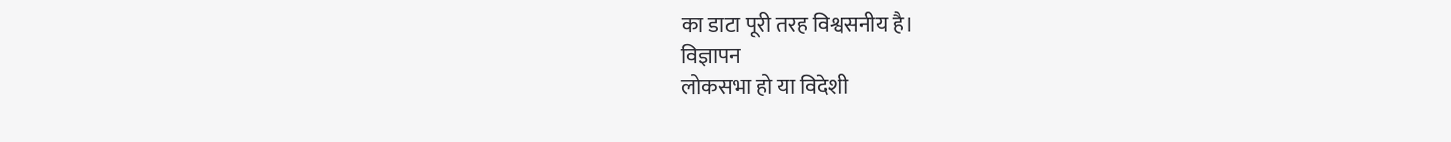का डाटा पूरी तरह विश्वसनीय है।
विज्ञापन
लोकसभा हो या विदेशी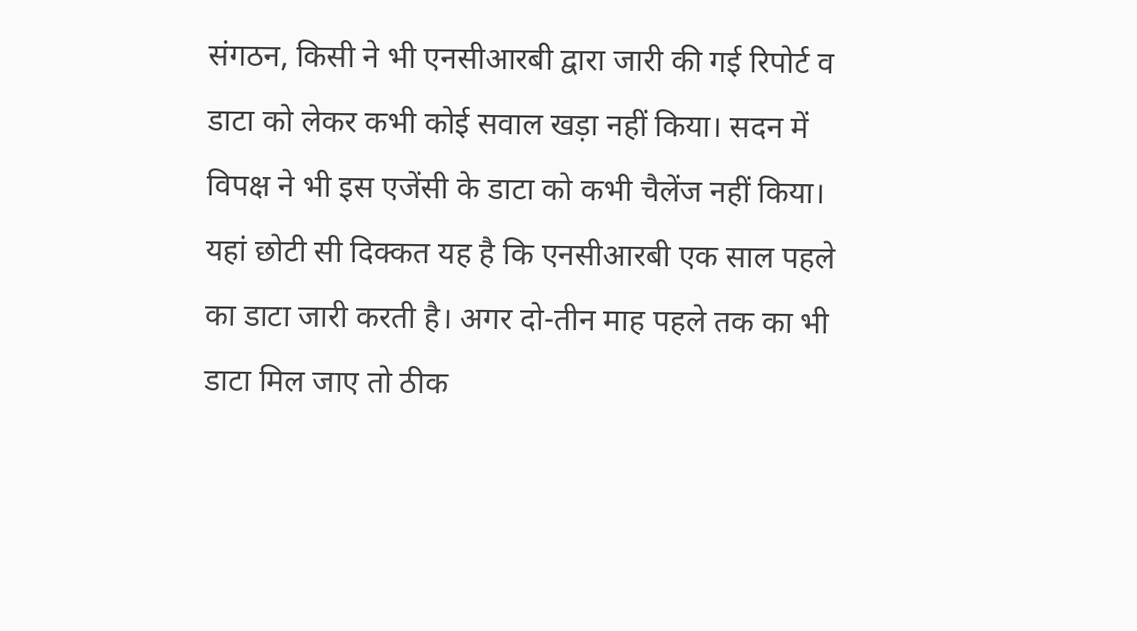संगठन, किसी ने भी एनसीआरबी द्वारा जारी की गई रिपोर्ट व डाटा को लेकर कभी कोई सवाल खड़ा नहीं किया। सदन में विपक्ष ने भी इस एजेंसी के डाटा को कभी चैलेंज नहीं किया। यहां छोटी सी दिक्कत यह है कि एनसीआरबी एक साल पहले का डाटा जारी करती है। अगर दो-तीन माह पहले तक का भी डाटा मिल जाए तो ठीक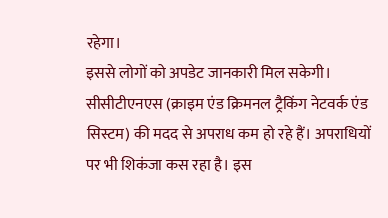रहेगा।
इससे लोगों को अपडेट जानकारी मिल सकेगी। सीसीटीएनएस (क्राइम एंड क्रिमनल ट्रैकिंग नेटवर्क एंड सिस्टम) की मदद से अपराध कम हो रहे हैं। अपराधियों पर भी शिकंजा कस रहा है। इस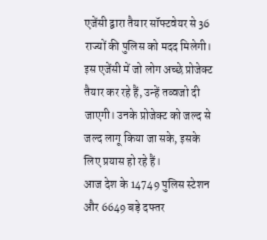एजेंसी द्वारा तैयार सॉफ्टवेयर से 36 राज्यों की पुलिस को मदद मिलेगी। इस एजेंसी में जो लोग अच्छे प्रोजेक्ट तैयार कर रहे हैं, उन्हें तव्वजो दी जाएगी। उनके प्रोजेक्ट को जल्द से जल्द लागू किया जा सके, इसके लिए प्रयास हो रहे हैं।
आज देश के 14749 पुलिस स्टेशन और 6649 बड़े दफ्तर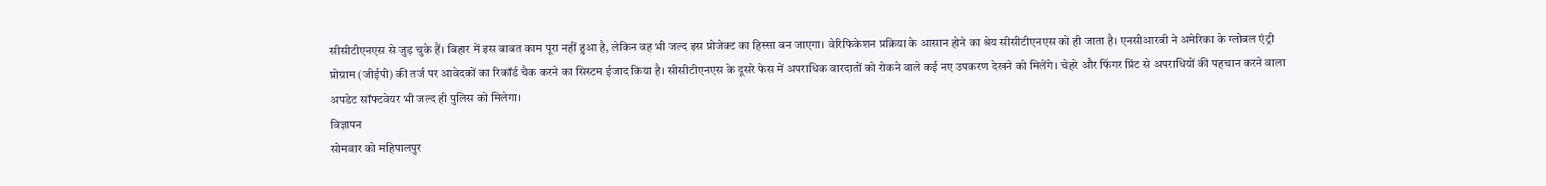सीसीटीएनएस से जुड़ चुके हैं। बिहार में इस बाबत काम पूरा नहीं हुआ है, लेकिन वह भी जल्द इस प्रोजेक्ट का हिस्सा बन जाएगा। वेरिफिकेशन प्रक्रिया के आसान होने का श्रेय सीसीटीएनएस को ही जाता है। एनसीआरबी ने अमेरिका के ग्लोबल एंट्री प्रोग्राम (जीईपी) की तर्ज पर आवेदकों का रिकॉर्ड चैक करने का सिस्टम ईजाद किया है। सीसीटीएनएस के दूसरे फेस में अपराधिक वारदातों को रोकने वाले कई नए उपकरण देखने को मिलेंगे। चेहरे और फिंगर प्रिंट से अपराधियों की पहचान करने वाला अपडेट सॉफ्टवेयर भी जल्द ही पुलिस को मिलेगा।
विज्ञापन
सोमवार को महिपालपुर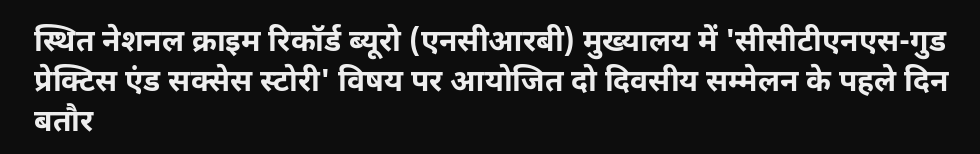स्थित नेशनल क्राइम रिकॉर्ड ब्यूरो (एनसीआरबी) मुख्यालय में 'सीसीटीएनएस-गुड प्रेक्टिस एंड सक्सेस स्टोरी' विषय पर आयोजित दो दिवसीय सम्मेलन के पहले दिन बतौर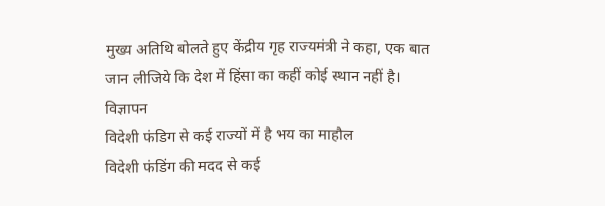मुख्य अतिथि बोलते हुए केंद्रीय गृह राज्यमंत्री ने कहा, एक बात जान लीजिये कि देश में हिंसा का कहीं कोई स्थान नहीं है।
विज्ञापन
विदेशी फंडिग से कई राज्यों में है भय का माहौल
विदेशी फंडिंग की मदद से कई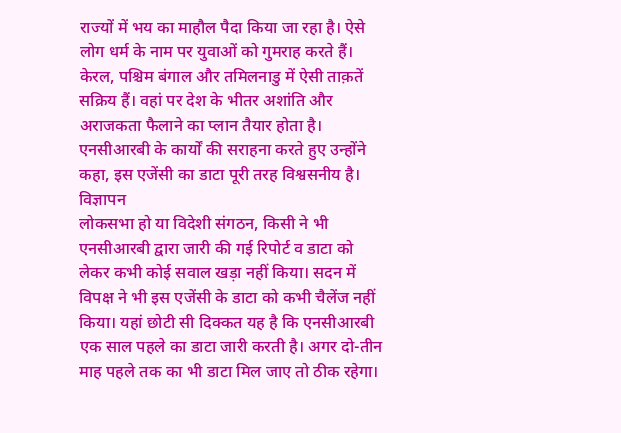राज्यों में भय का माहौल पैदा किया जा रहा है। ऐसे लोग धर्म के नाम पर युवाओं को गुमराह करते हैं। केरल, पश्चिम बंगाल और तमिलनाडु में ऐसी ताक़तें सक्रिय हैं। वहां पर देश के भीतर अशांति और अराजकता फैलाने का प्लान तैयार होता है। एनसीआरबी के कार्यों की सराहना करते हुए उन्होंने कहा, इस एजेंसी का डाटा पूरी तरह विश्वसनीय है।
विज्ञापन
लोकसभा हो या विदेशी संगठन, किसी ने भी एनसीआरबी द्वारा जारी की गई रिपोर्ट व डाटा को लेकर कभी कोई सवाल खड़ा नहीं किया। सदन में विपक्ष ने भी इस एजेंसी के डाटा को कभी चैलेंज नहीं किया। यहां छोटी सी दिक्कत यह है कि एनसीआरबी एक साल पहले का डाटा जारी करती है। अगर दो-तीन माह पहले तक का भी डाटा मिल जाए तो ठीक रहेगा।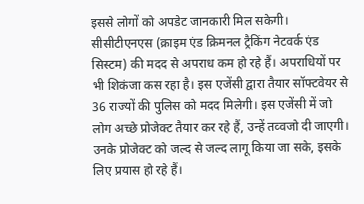इससे लोगों को अपडेट जानकारी मिल सकेगी। सीसीटीएनएस (क्राइम एंड क्रिमनल ट्रैकिंग नेटवर्क एंड सिस्टम) की मदद से अपराध कम हो रहे हैं। अपराधियों पर भी शिकंजा कस रहा है। इस एजेंसी द्वारा तैयार सॉफ्टवेयर से 36 राज्यों की पुलिस को मदद मिलेगी। इस एजेंसी में जो लोग अच्छे प्रोजेक्ट तैयार कर रहे हैं, उन्हें तव्वजो दी जाएगी। उनके प्रोजेक्ट को जल्द से जल्द लागू किया जा सके, इसके लिए प्रयास हो रहे हैं।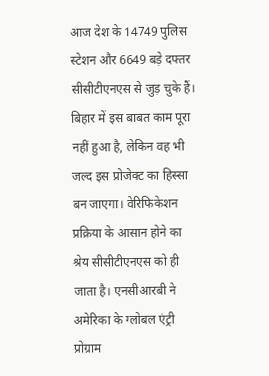आज देश के 14749 पुलिस स्टेशन और 6649 बड़े दफ्तर सीसीटीएनएस से जुड़ चुके हैं। बिहार में इस बाबत काम पूरा नहीं हुआ है, लेकिन वह भी जल्द इस प्रोजेक्ट का हिस्सा बन जाएगा। वेरिफिकेशन प्रक्रिया के आसान होने का श्रेय सीसीटीएनएस को ही जाता है। एनसीआरबी ने अमेरिका के ग्लोबल एंट्री प्रोग्राम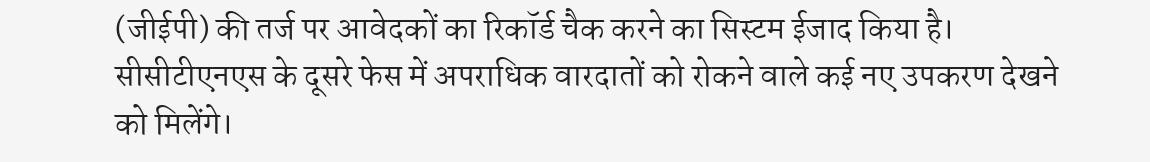(जीईपी) की तर्ज पर आवेदकों का रिकॉर्ड चैक करने का सिस्टम ईजाद किया है। सीसीटीएनएस के दूसरे फेस में अपराधिक वारदातों को रोकने वाले कई नए उपकरण देखने को मिलेंगे।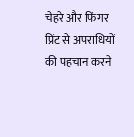चेहरे और फिंगर प्रिंट से अपराधियों की पहचान करने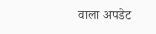वाला अपडेट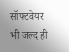सॉफ्टवेयर भी जल्द ही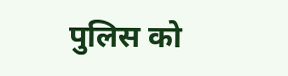पुलिस को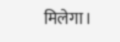मिलेगा।